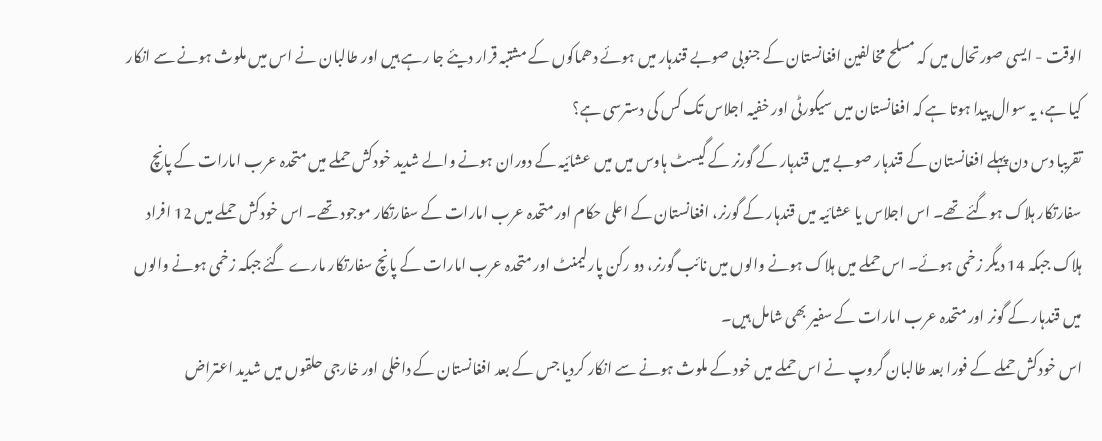الوقت - ایسی صورتحال میں کہ مسلح مخالفین افغانستان کے جنوبی صوبے قندہار میں ہوئے دھماکوں کے مشتبہ قرار دیئے جا رہے ہیں اور طالبان نے اس میں ملوث ہونے سے انکار کیا ہے، یہ سوال پیدا ہوتا ہے کہ افغانستان میں سیکورٹی اور خفیہ اجلاس تک کس کی دسترسی ہے؟
تقریبا دس دن پہلے افغانستان کے قندہار صوبے میں قندہار کے گورنر کے گیسٹ ہاوس میں میں عشائیہ کے دوران ہونے والے شدید خودکش حملے میں متحدہ عرب امارات کے پانچ سفارتکار ہلاک ہوگئے تھے۔ اس اجلاس یا عشائیہ میں قندہار کے گورنر، افغانستان کے اعلی حکام اور متحدہ عرب امارات کے سفارتکار موجود تھے۔ اس خودکش حملے میں 12 افراد ہلاک جبکہ 14 دیگر زخمی ہوئے۔ اس حملے میں ہلاک ہونے والوں میں نائب گورنر، دو رکن پارلیمنٹ اور متحدہ عرب امارات کے پانچ سفارتکار مارے گئے جبکہ زخمی ہونے والوں میں قندہار کے گونر اور متحدہ عرب امارات کے سفیر بھی شامل ہيں۔
اس خودکش حملے کے فورا بعد طالبان گروپ نے اس حملے میں خود کے ملوث ہونے سے انکار کردیا جس کے بعد افغانستان کے داخلی اور خارجی حلقوں میں شدید اعتراض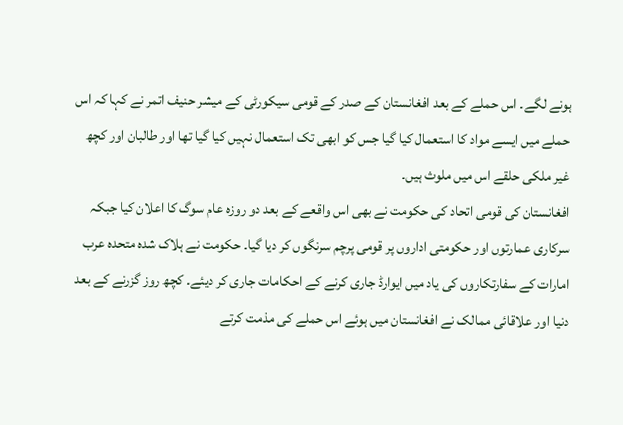ہونے لگے۔ اس حملے کے بعد افغانستان کے صدر کے قومی سیکورٹی کے میشر حنیف اتمر نے کہا کہ اس حملے میں ایسے مواد کا استعمال کیا گیا جس کو ابھی تک استعمال نہیں کیا گیا تھا اور طالبان اور کچھ غیر ملکی حلقے اس میں ملوث ہیں۔
افغانستان کی قومی اتحاد کی حکومت نے بھی اس واقعے کے بعد دو روزہ عام سوگ کا اعلان کیا جبکہ سرکاری عمارتوں اور حکومتی اداروں پر قومی پرچم سرنگوں کر دیا گیا۔ حکومت نے ہلاک شدہ متحدہ عرب امارات کے سفارتکاروں کی یاد میں ایوارڈ جاری کرنے کے احکامات جاری کر دیئے۔ کچھ روز گزرنے کے بعد دنیا اور علاقائی ممالک نے افغانستان میں ہوئے اس حملے کی مذمت کرتے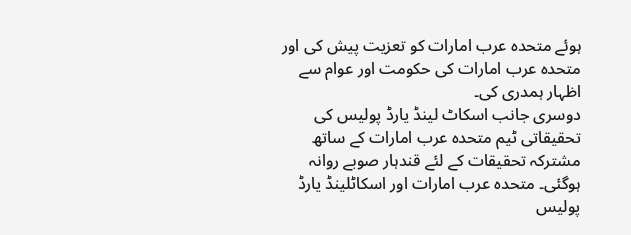ہوئے متحدہ عرب امارات کو تعزیت پیش کی اور متحدہ عرب امارات کی حکومت اور عوام سے اظہار ہمدری کی۔
دوسری جانب اسکاٹ لینڈ یارڈ پولیس کی تحقیقاتی ٹیم متحدہ عرب امارات کے ساتھ مشترکہ تحقیقات کے لئے قندہار صوبے روانہ ہوگئی۔ متحدہ عرب امارات اور اسکاٹلینڈ یارڈ پولیس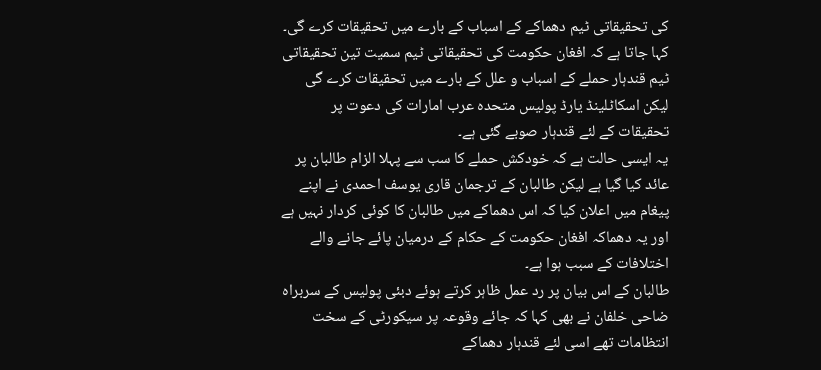کی تحقیقاتی ٹیم دھماکے کے اسباب کے بارے میں تحقیقات کرے گی۔ کہا جاتا ہے کہ افغان حکومت کی تحقیقاتی ٹیم سمیت تین تحقیقاتی ٹیم قندہار حملے کے اسباب و علل کے بارے میں تحقیقات کرے گی لیکن اسکاٹلینڈ یارڈ پولیس متحدہ عرب امارات کی دعوت پر تحقیقات کے لئے قندہار صوبے گئی ہے۔
یہ ایسی حالت ہے کہ خودکش حملے کا سب سے پہلا الزام طالبان پر عائد کیا گیا ہے لیکن طالبان کے ترجمان قاری یوسف احمدی نے اپنے پیغام میں اعلان کیا کہ اس دھماکے میں طالبان کا کوئی کردار نہیں ہے اور یہ دھماکہ افغان حکومت کے حکام کے درمیان پائے جانے والے اختلافات کے سبب ہوا ہے۔
طالبان کے اس بیان پر رد عمل ظاہر کرتے ہوئے دبئی پولیس کے سربراہ ضاحی خلفان نے بھی کہا کہ جائے وقوعہ پر سیکورٹی کے سخت انتظامات تھے اسی لئے قندہار دھماکے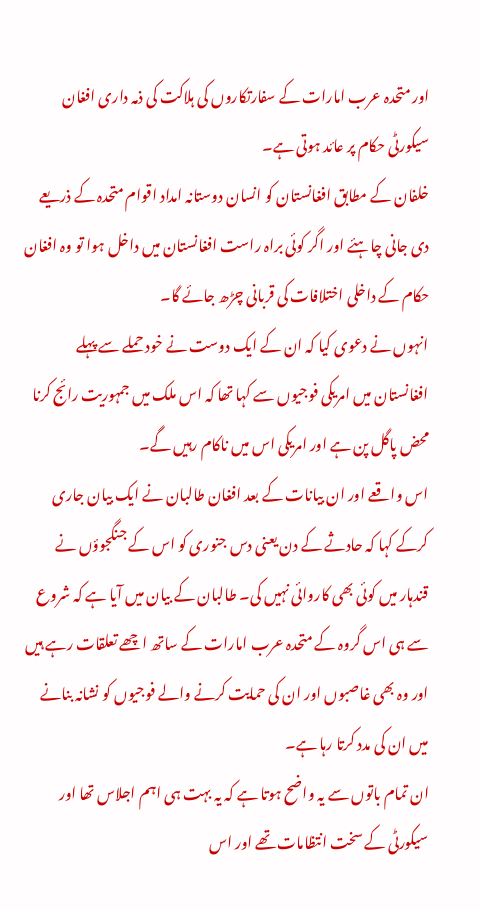اور متحدہ عرب امارات کے سفارتکاروں کی ہلاکت کی ذمہ داری افغان سیکورٹی حکام پر عائد ہوتی ہے۔
خلفان کے مطابق افغانستان کو انسان دوستانہ امداد اقوام متحدہ کے ذریعے دی جانی چاہئے اور اگر کوئی براہ راست افغانستان میں داخل ہوا تو وہ افغان حکام کے داخلی اختلافات کی قربانی چڑھ جائے گا۔
انہوں نے دعوی کیا کہ ان کے ایک دوست نے خود حملے سے پہلے افغانستان میں امریکی فوجیوں سے کہا تھا کہ اس ملک میں جمہوریت رائج کرنا محض پاگل پن ہے اور امریکی اس میں ناکام رہیں گے۔
اس واقعے اور ان بیانات کے بعد افغان طالبان نے ایک بیان جاری کرکے کہا کہ حادثے کے دن یعنی دس جنوری کو اس کے جنگجوؤں نے قندہار میں کوئی بھی کاروائی نہیں کی۔ طالبان کے بیان میں آیا ہے کہ شروع سے ہی اس گروہ کے متحدہ عرب امارات کے ساتھ اچھے تعلقات رہے ہیں اور وہ بھی غاصبوں اور ان کی حمایت کرنے والے فوجیوں کو نشانہ بنانے میں ان کی مدد کرتا رہا ہے۔
ان تمام باتوں سے یہ واضح ہوتا ہے کہ یہ بہت ہی اہم اجلاس تھا اور سیکورٹی کے سخت انتظامات تھے اور اس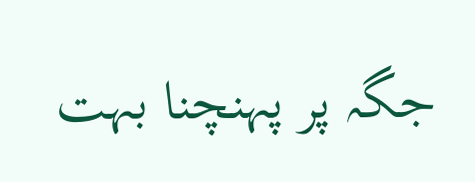جگہ پر پہنچنا بہت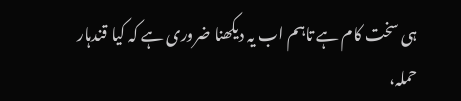ہی سخت کام ہے تاہم اب یہ دیکھنا ضروری ہے کہ کیا قندہار حملہ،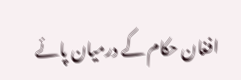افغان حکام کے درمیان پائے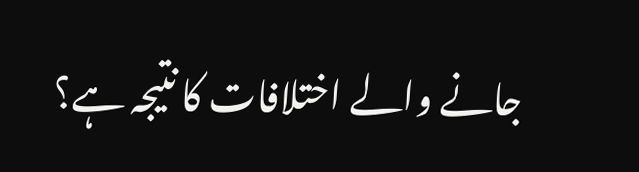جانے والے اختلافات کا نتیجہ ہے؟